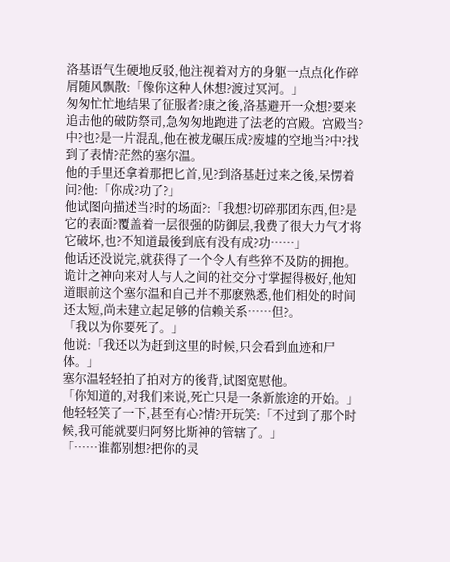洛基语气生硬地反驳,他注视着对方的身躯一点点化作碎屑随风飘散:「像你这种人休想?渡过冥河。」
匆匆忙忙地结果了征服者?康之後,洛基避开一众想?要来追击他的破防祭司,急匆匆地跑进了法老的宫殿。宫殿当?中?也?是一片混乱,他在被龙碾压成?废墟的空地当?中?找到了表情?茫然的塞尔温。
他的手里还拿着那把匕首,见?到洛基赶过来之後,呆愣着问?他:「你成?功了?」
他试图向描述当?时的场面?:「我想?切碎那团东西,但?是它的表面?覆盖着一层很强的防御层,我费了很大力气才将它破坏,也?不知道最後到底有没有成?功……」
他话还没说完,就获得了一个令人有些猝不及防的拥抱。
诡计之神向来对人与人之间的社交分寸掌握得极好,他知道眼前这个塞尔温和自己并不那麽熟悉,他们相处的时间还太短,尚未建立起足够的信赖关系……但?。
「我以为你要死了。」
他说:「我还以为赶到这里的时候,只会看到血迹和尸体。」
塞尔温轻轻拍了拍对方的後背,试图宽慰他。
「你知道的,对我们来说,死亡只是一条新旅途的开始。」
他轻轻笑了一下,甚至有心?情?开玩笑:「不过到了那个时候,我可能就要归阿努比斯神的管辖了。」
「……谁都别想?把你的灵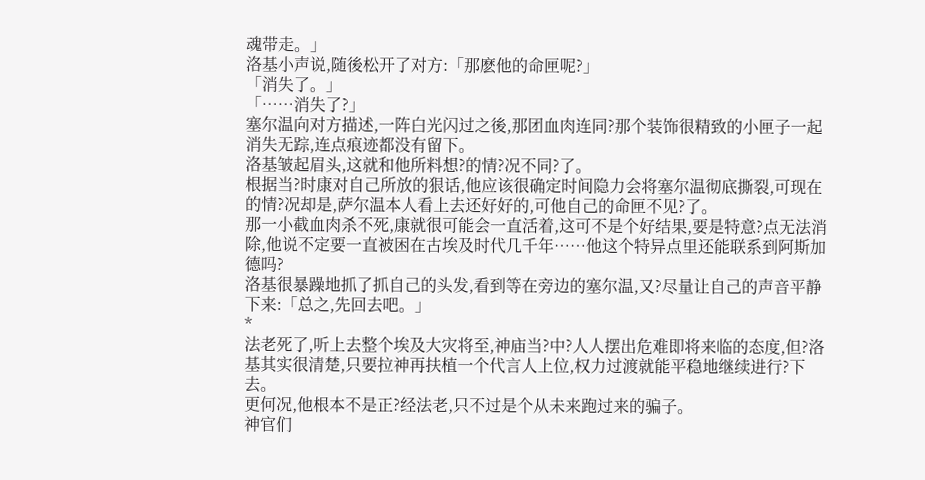魂带走。」
洛基小声说,随後松开了对方:「那麽他的命匣呢?」
「消失了。」
「……消失了?」
塞尔温向对方描述,一阵白光闪过之後,那团血肉连同?那个装饰很精致的小匣子一起消失无踪,连点痕迹都没有留下。
洛基皱起眉头,这就和他所料想?的情?况不同?了。
根据当?时康对自己所放的狠话,他应该很确定时间隐力会将塞尔温彻底撕裂,可现在的情?况却是,萨尔温本人看上去还好好的,可他自己的命匣不见?了。
那一小截血肉杀不死,康就很可能会一直活着,这可不是个好结果,要是特意?点无法消除,他说不定要一直被困在古埃及时代几千年……他这个特异点里还能联系到阿斯加德吗?
洛基很暴躁地抓了抓自己的头发,看到等在旁边的塞尔温,又?尽量让自己的声音平静下来:「总之,先回去吧。」
*
法老死了,听上去整个埃及大灾将至,神庙当?中?人人摆出危难即将来临的态度,但?洛基其实很清楚,只要拉神再扶植一个代言人上位,权力过渡就能平稳地继续进行?下去。
更何况,他根本不是正?经法老,只不过是个从未来跑过来的骗子。
神官们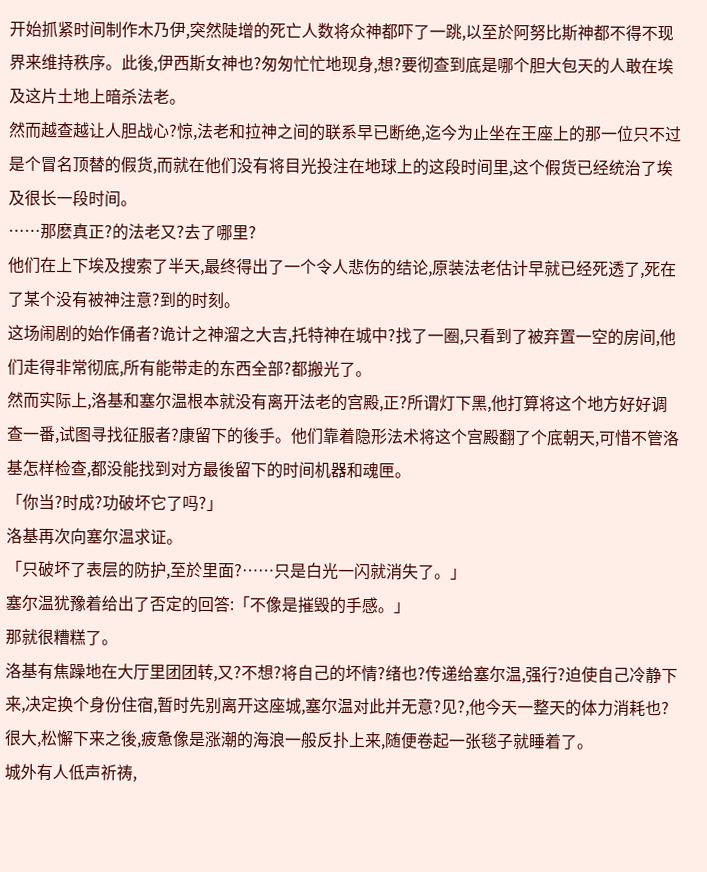开始抓紧时间制作木乃伊,突然陡增的死亡人数将众神都吓了一跳,以至於阿努比斯神都不得不现界来维持秩序。此後,伊西斯女神也?匆匆忙忙地现身,想?要彻查到底是哪个胆大包天的人敢在埃及这片土地上暗杀法老。
然而越查越让人胆战心?惊,法老和拉神之间的联系早已断绝,迄今为止坐在王座上的那一位只不过是个冒名顶替的假货,而就在他们没有将目光投注在地球上的这段时间里,这个假货已经统治了埃及很长一段时间。
……那麽真正?的法老又?去了哪里?
他们在上下埃及搜索了半天,最终得出了一个令人悲伤的结论,原装法老估计早就已经死透了,死在了某个没有被神注意?到的时刻。
这场闹剧的始作俑者?诡计之神溜之大吉,托特神在城中?找了一圈,只看到了被弃置一空的房间,他们走得非常彻底,所有能带走的东西全部?都搬光了。
然而实际上,洛基和塞尔温根本就没有离开法老的宫殿,正?所谓灯下黑,他打算将这个地方好好调查一番,试图寻找征服者?康留下的後手。他们靠着隐形法术将这个宫殿翻了个底朝天,可惜不管洛基怎样检查,都没能找到对方最後留下的时间机器和魂匣。
「你当?时成?功破坏它了吗?」
洛基再次向塞尔温求证。
「只破坏了表层的防护,至於里面?……只是白光一闪就消失了。」
塞尔温犹豫着给出了否定的回答:「不像是摧毁的手感。」
那就很糟糕了。
洛基有焦躁地在大厅里团团转,又?不想?将自己的坏情?绪也?传递给塞尔温,强行?迫使自己冷静下来,决定换个身份住宿,暂时先别离开这座城,塞尔温对此并无意?见?,他今天一整天的体力消耗也?很大,松懈下来之後,疲惫像是涨潮的海浪一般反扑上来,随便卷起一张毯子就睡着了。
城外有人低声祈祷,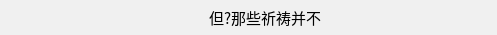但?那些祈祷并不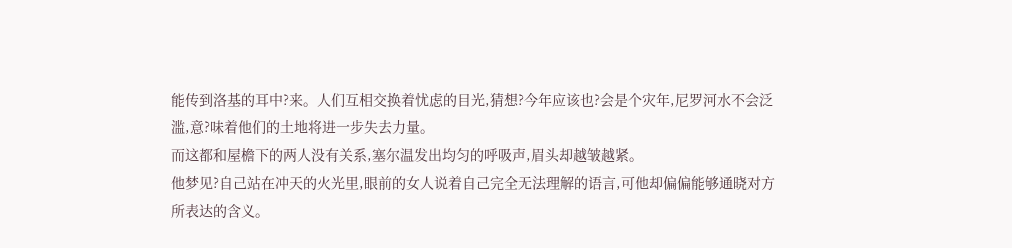能传到洛基的耳中?来。人们互相交换着忧虑的目光,猜想?今年应该也?会是个灾年,尼罗河水不会泛滥,意?味着他们的土地将进一步失去力量。
而这都和屋檐下的两人没有关系,塞尔温发出均匀的呼吸声,眉头却越皱越紧。
他梦见?自己站在冲天的火光里,眼前的女人说着自己完全无法理解的语言,可他却偏偏能够通晓对方所表达的含义。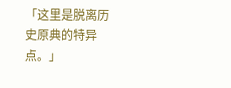「这里是脱离历史原典的特异点。」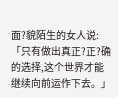面?貌陌生的女人说:「只有做出真正?正?确的选择,这个世界才能继续向前运作下去。」